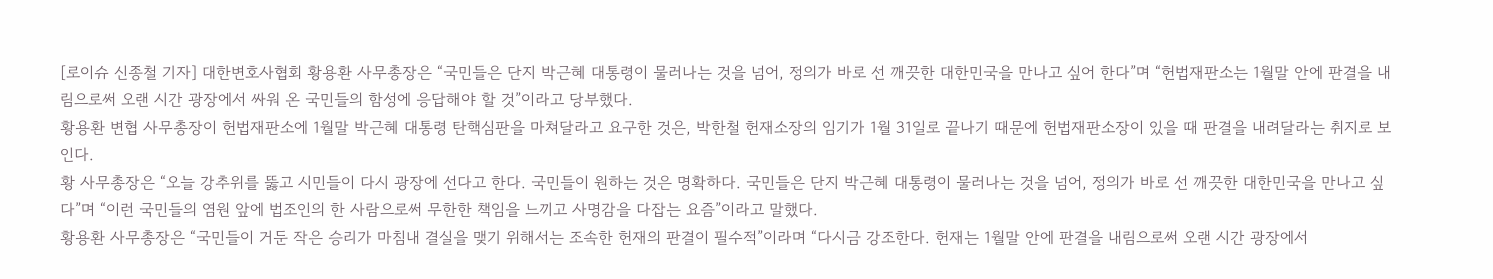[로이슈 신종철 기자] 대한변호사협회 황용환 사무총장은 “국민들은 단지 박근혜 대통령이 물러나는 것을 넘어, 정의가 바로 선 깨끗한 대한민국을 만나고 싶어 한다”며 “헌법재판소는 1월말 안에 판결을 내림으로써 오랜 시간 광장에서 싸워 온 국민들의 함성에 응답해야 할 것”이라고 당부했다.
황용환 변협 사무총장이 헌법재판소에 1월말 박근혜 대통령 탄핵심판을 마쳐달라고 요구한 것은, 박한철 헌재소장의 임기가 1월 31일로 끝나기 때문에 헌법재판소장이 있을 때 판결을 내려달라는 취지로 보인다.
황 사무총장은 “오늘 강추위를 뚫고 시민들이 다시 광장에 선다고 한다. 국민들이 원하는 것은 명확하다. 국민들은 단지 박근혜 대통령이 물러나는 것을 넘어, 정의가 바로 선 깨끗한 대한민국을 만나고 싶다”며 “이런 국민들의 염원 앞에 법조인의 한 사람으로써 무한한 책임을 느끼고 사명감을 다잡는 요즘”이라고 말했다.
황용환 사무총장은 “국민들이 거둔 작은 승리가 마침내 결실을 맺기 위해서는 조속한 헌재의 판결이 필수적”이라며 “다시금 강조한다. 헌재는 1월말 안에 판결을 내림으로써 오랜 시간 광장에서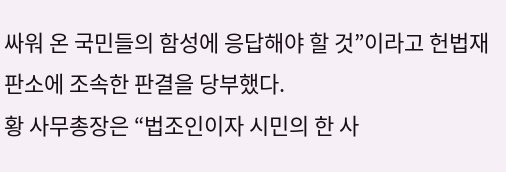싸워 온 국민들의 함성에 응답해야 할 것”이라고 헌법재판소에 조속한 판결을 당부했다.
황 사무총장은 “법조인이자 시민의 한 사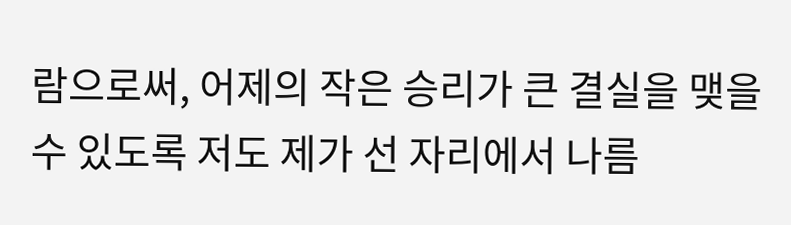람으로써, 어제의 작은 승리가 큰 결실을 맺을 수 있도록 저도 제가 선 자리에서 나름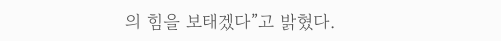의 힘을 보태겠다”고 밝혔다.